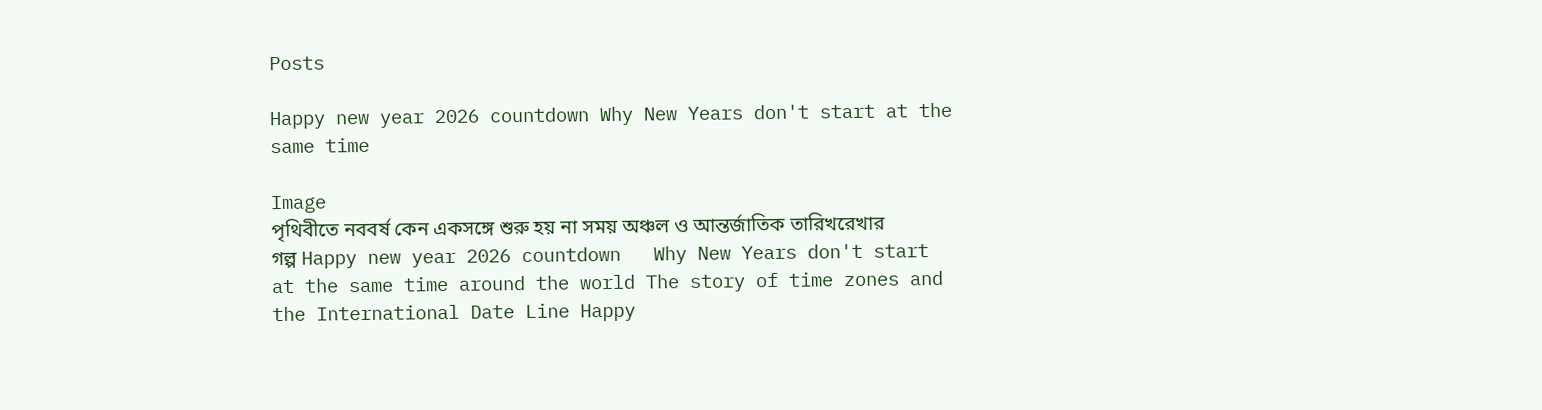Posts

Happy new year 2026 countdown Why New Years don't start at the same time

Image
পৃথিবীতে নববর্ষ কেন একসঙ্গে শুরু হয় না সময় অঞ্চল ও আন্তর্জাতিক তারিখরেখার গল্প Happy new year 2026 countdown   Why New Years don't start at the same time around the world The story of time zones and the International Date Line Happy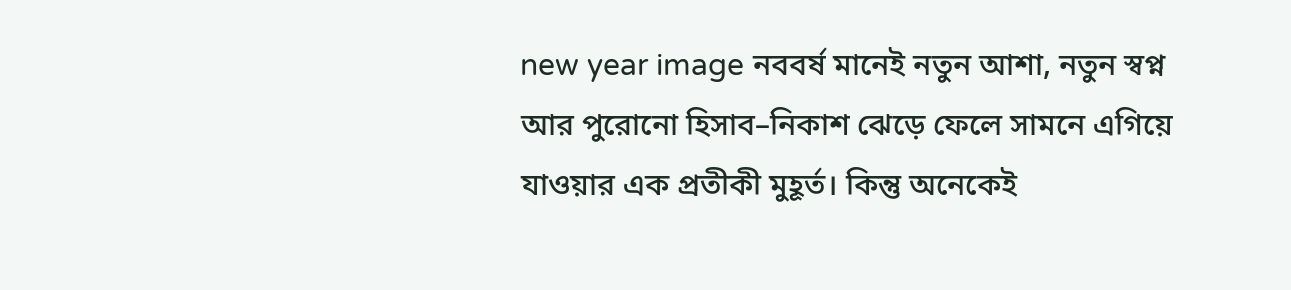new year image নববর্ষ মানেই নতুন আশা, নতুন স্বপ্ন আর পুরোনো হিসাব–নিকাশ ঝেড়ে ফেলে সামনে এগিয়ে যাওয়ার এক প্রতীকী মুহূর্ত। কিন্তু অনেকেই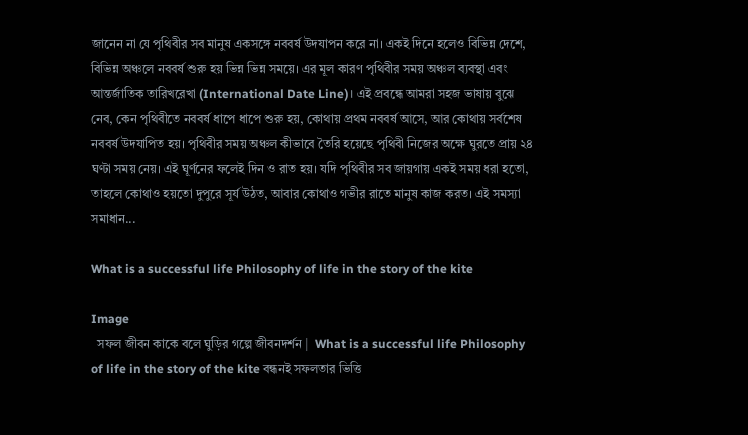জানেন না যে পৃথিবীর সব মানুষ একসঙ্গে নববর্ষ উদযাপন করে না। একই দিনে হলেও বিভিন্ন দেশে, বিভিন্ন অঞ্চলে নববর্ষ শুরু হয় ভিন্ন ভিন্ন সময়ে। এর মূল কারণ পৃথিবীর সময় অঞ্চল ব্যবস্থা এবং আন্তর্জাতিক তারিখরেখা (International Date Line)। এই প্রবন্ধে আমরা সহজ ভাষায় বুঝে নেব, কেন পৃথিবীতে নববর্ষ ধাপে ধাপে শুরু হয়, কোথায় প্রথম নববর্ষ আসে, আর কোথায় সর্বশেষ নববর্ষ উদযাপিত হয়। পৃথিবীর সময় অঞ্চল কীভাবে তৈরি হয়েছে পৃথিবী নিজের অক্ষে ঘুরতে প্রায় ২৪ ঘণ্টা সময় নেয়। এই ঘূর্ণনের ফলেই দিন ও রাত হয়। যদি পৃথিবীর সব জায়গায় একই সময় ধরা হতো, তাহলে কোথাও হয়তো দুপুরে সূর্য উঠত, আবার কোথাও গভীর রাতে মানুষ কাজ করত। এই সমস্যা সমাধান...

What is a successful life Philosophy of life in the story of the kite

Image
  সফল জীবন কাকে বলে ঘুড়ির গল্পে জীবনদর্শন |  What is a successful life Philosophy of life in the story of the kite বন্ধনই সফলতার ভিত্তি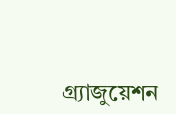গ্র্যাজুয়েশন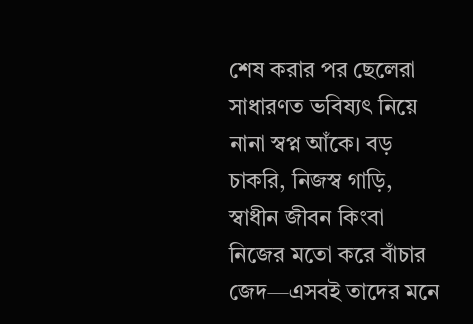শেষ করার পর ছেলেরা সাধারণত ভবিষ্যৎ নিয়ে নানা স্বপ্ন আঁকে। বড় চাকরি, নিজস্ব গাড়ি, স্বাধীন জীবন কিংবা নিজের মতো করে বাঁচার জেদ—এসবই তাদের মনে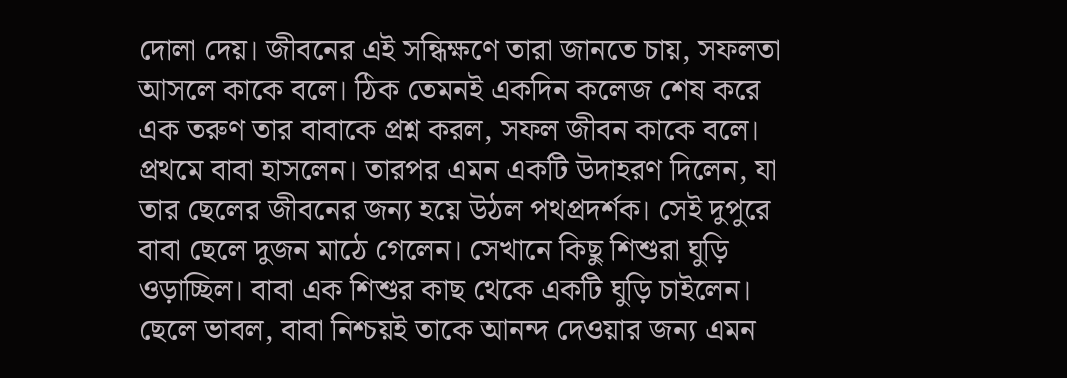দোলা দেয়। জীবনের এই সন্ধিক্ষণে তারা জানতে চায়, সফলতা আসলে কাকে বলে। ঠিক তেমনই একদিন কলেজ শেষ করে এক তরুণ তার বাবাকে প্রশ্ন করল, সফল জীবন কাকে বলে। প্রথমে বাবা হাসলেন। তারপর এমন একটি উদাহরণ দিলেন, যা তার ছেলের জীবনের জন্য হয়ে উঠল পথপ্রদর্শক। সেই দুপুরে বাবা ছেলে দুজন মাঠে গেলেন। সেখানে কিছু শিশুরা ঘুড়ি ওড়াচ্ছিল। বাবা এক শিশুর কাছ থেকে একটি ঘুড়ি চাইলেন। ছেলে ভাবল, বাবা নিশ্চয়ই তাকে আনন্দ দেওয়ার জন্য এমন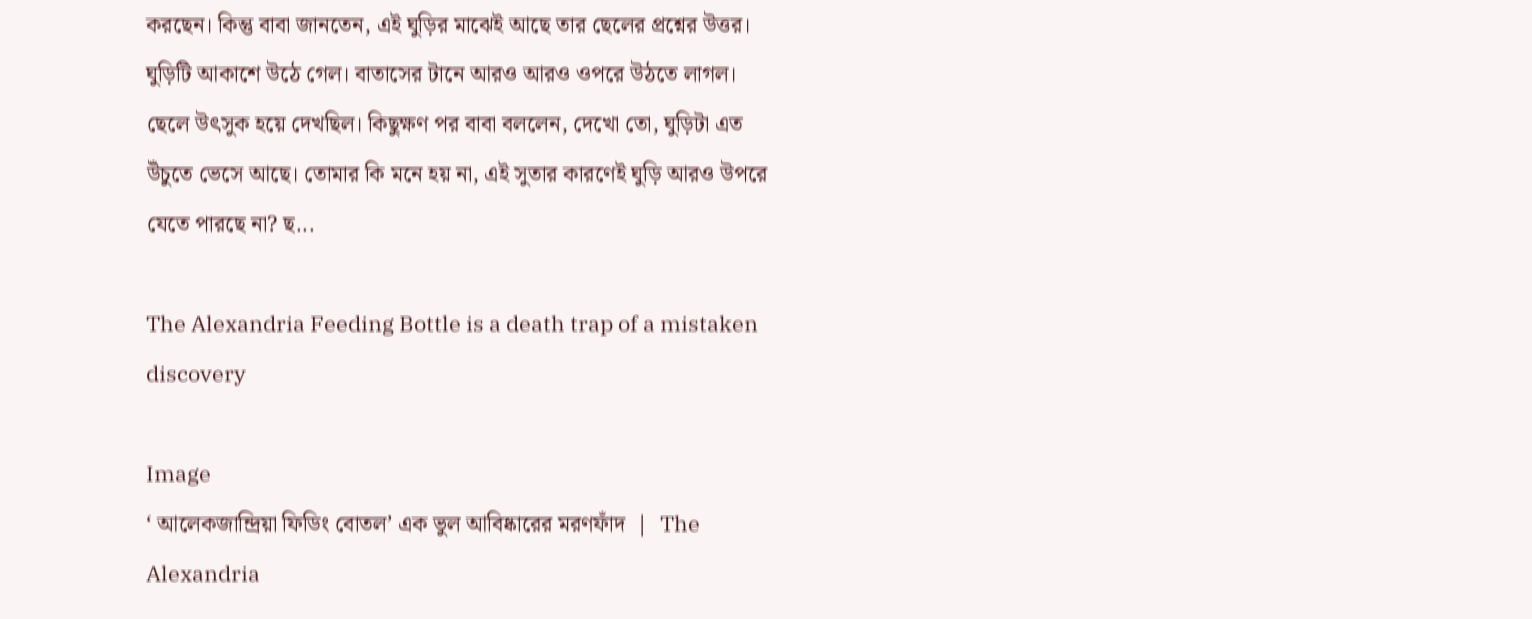করছেন। কিন্তু বাবা জানতেন, এই ঘুড়ির মাঝেই আছে তার ছেলের প্রশ্নের উত্তর। ঘুড়িটি আকাশে উঠে গেল। বাতাসের টানে আরও আরও ওপরে উঠতে লাগল। ছেলে উৎসুক হয়ে দেখছিল। কিছুক্ষণ পর বাবা বললেন, দেখো তো, ঘুড়িটা এত উঁচুতে ভেসে আছে। তোমার কি মনে হয় না, এই সুতার কারণেই ঘুড়ি আরও উপরে যেতে পারছে না? ছ...

The Alexandria Feeding Bottle is a death trap of a mistaken discovery

Image
‘ আলেকজান্দ্রিয়া ফিডিং বোতল’ এক ভুল আবিষ্কারের মরণফাঁদ  |  The Alexandria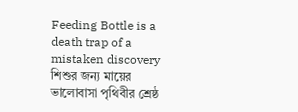Feeding Bottle is a death trap of a mistaken discovery শিশুর জন্য মায়ের ভালোবাসা পৃথিবীর শ্রেষ্ঠ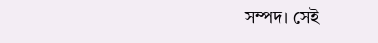সম্পদ। সেই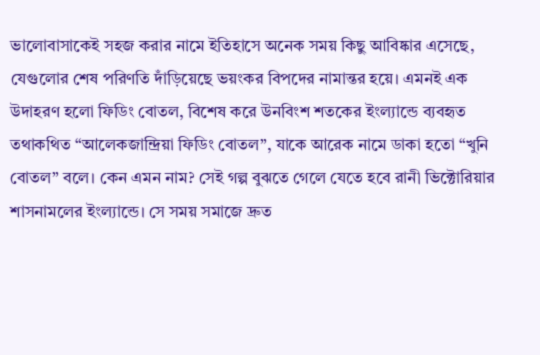ভালোবাসাকেই সহজ করার নামে ইতিহাসে অনেক সময় কিছু আবিষ্কার এসেছে, যেগুলোর শেষ পরিণতি দাঁড়িয়েছে ভয়ংকর বিপদের নামান্তর হয়ে। এমনই এক উদাহরণ হলো ফিডিং বোতল, বিশেষ করে উনবিংশ শতকের ইংল্যান্ডে ব্যবহৃত তথাকথিত “আলেকজান্দ্রিয়া ফিডিং বোতল”, যাকে আরেক নামে ডাকা হতো “খুনি বোতল” বলে। কেন এমন নাম? সেই গল্প বুঝতে গেলে যেতে হবে রানী ভিক্টোরিয়ার শাসনামলের ইংল্যান্ডে। সে সময় সমাজে দ্রুত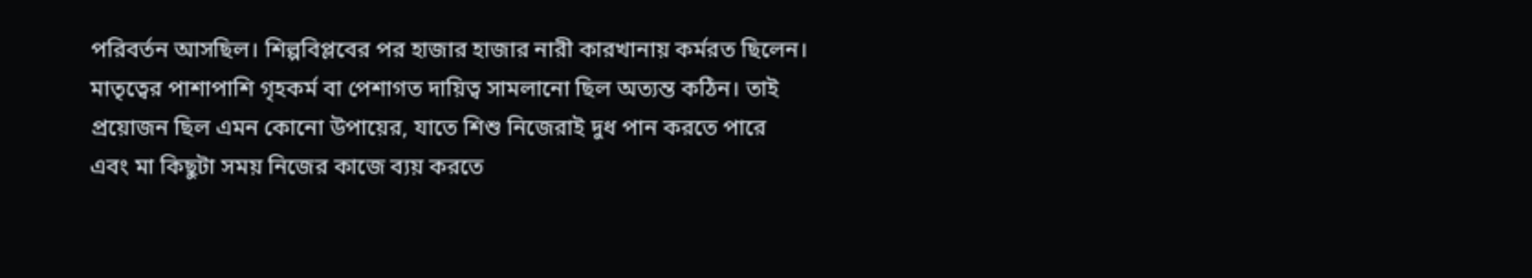পরিবর্তন আসছিল। শিল্পবিপ্লবের পর হাজার হাজার নারী কারখানায় কর্মরত ছিলেন। মাতৃত্বের পাশাপাশি গৃহকর্ম বা পেশাগত দায়িত্ব সামলানো ছিল অত্যন্ত কঠিন। তাই প্রয়োজন ছিল এমন কোনো উপায়ের, যাতে শিশু নিজেরাই দুধ পান করতে পারে এবং মা কিছুটা সময় নিজের কাজে ব্যয় করতে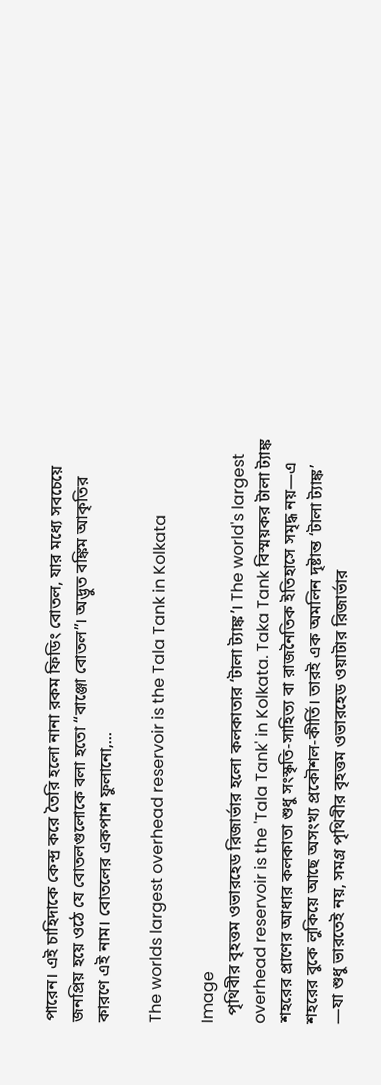পারেন। এই চাহিদাকে কেন্দ্র করে তৈরি হলো নানা রকম ফিডিং বোতল, যার মধ্যে সবচেয়ে জনপ্রিয় হয়ে ওঠে যে বোতলগুলোকে বলা হতো “বাঞ্জো বোতল”। অদ্ভুত বঙ্কিম আকৃতির কারণে এই নাম। বোতলের একপাশ ফুলানো,...

The worlds largest overhead reservoir is the Tala Tank in Kolkata

Image
  পৃথিবীর বৃহত্তম ওভারহেড রিজার্ভার হলো কলকাতার ‘টালা ট্যাঙ্ক’। The world's largest overhead reservoir is the 'Tala Tank' in Kolkata. Taka Tank বিস্ময়কর টালা ট্যাঙ্ক শহরের প্রাণের আধার কলকাতা শুধু সংস্কৃতি-সাহিত্য বা রাজনৈতিক ইতিহাসে সমৃদ্ধ নয়—এ শহরের বুকে লুকিয়ে আছে অসংখ্য প্রকৌশল-কীর্তি। তারই এক অমলিন দৃষ্টান্ত ‘টালা ট্যাঙ্ক’ —যা শুধু ভারতেই নয়, সমগ্র পৃথিবীর বৃহত্তম ওভারহেড ওয়াটার রিজার্ভার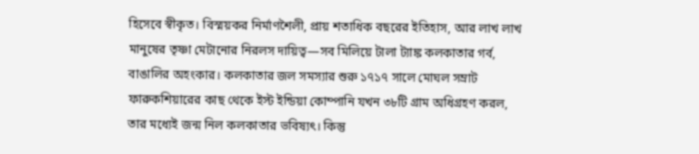হিসেবে স্বীকৃত। বিস্ময়কর নির্মাণশৈলী, প্রায় শতাধিক বছরের ইতিহাস, আর লাখ লাখ মানুষের তৃষ্ণা মেটানোর নিরলস দায়িত্ব—সব মিলিয়ে টালা ট্যাঙ্ক কলকাতার গর্ব, বাঙালির অহংকার। কলকাতার জল সমস্যার শুরু ১৭১৭ সালে মোঘল সম্রাট ফারুকশিয়ারের কাছ থেকে ইস্ট ইন্ডিয়া কোম্পানি যখন ৩৮টি গ্রাম অধিগ্রহণ করল, তার মধ্যেই জন্ম নিল কলকাতার ভবিষ্যৎ। কিন্তু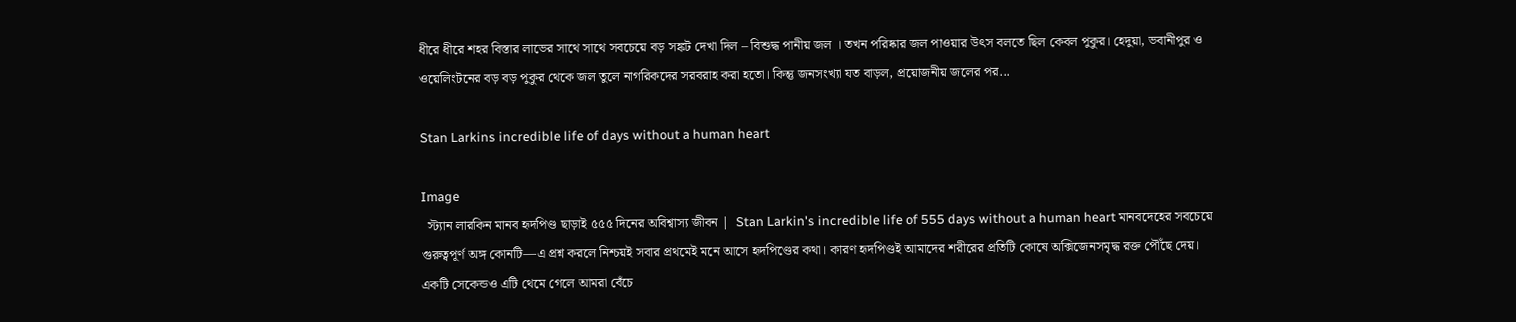ধীরে ধীরে শহর বিস্তার লাভের সাথে সাথে সবচেয়ে বড় সঙ্কট দেখা দিল – বিশুদ্ধ পানীয় জল । তখন পরিষ্কার জল পাওয়ার উৎস বলতে ছিল কেবল পুকুর। হেদুয়া, ভবানীপুর ও ওয়েলিংটনের বড় বড় পুকুর থেকে জল তুলে নাগরিকদের সরবরাহ করা হতো। কিন্তু জনসংখ্যা যত বাড়ল, প্রয়োজনীয় জলের পর...

Stan Larkins incredible life of days without a human heart

Image
  স্ট্যান লারকিন মানব হৃদপিণ্ড ছাড়াই ৫৫৫ দিনের অবিশ্বাস্য জীবন |  Stan Larkin's incredible life of 555 days without a human heart মানবদেহের সবচেয়ে গুরুত্বপূর্ণ অঙ্গ কোনটি—এ প্রশ্ন করলে নিশ্চয়ই সবার প্রথমেই মনে আসে হৃদপিণ্ডের কথা। কারণ হৃদপিণ্ডই আমাদের শরীরের প্রতিটি কোষে অক্সিজেনসমৃদ্ধ রক্ত পৌঁছে দেয়। একটি সেকেন্ডও এটি থেমে গেলে আমরা বেঁচে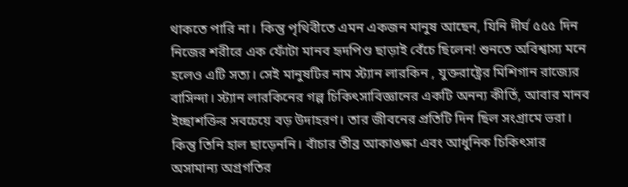থাকতে পারি না। কিন্তু পৃথিবীতে এমন একজন মানুষ আছেন, যিনি দীর্ঘ ৫৫৫ দিন নিজের শরীরে এক ফোঁটা মানব হৃদপিণ্ড ছাড়াই বেঁচে ছিলেন! শুনতে অবিশ্বাস্য মনে হলেও এটি সত্য। সেই মানুষটির নাম স্ট্যান লারকিন , যুক্তরাষ্ট্রের মিশিগান রাজ্যের বাসিন্দা। স্ট্যান লারকিনের গল্প চিকিৎসাবিজ্ঞানের একটি অনন্য কীর্তি, আবার মানব ইচ্ছাশক্তির সবচেয়ে বড় উদাহরণ। তার জীবনের প্রতিটি দিন ছিল সংগ্রামে ভরা। কিন্তু তিনি হাল ছাড়েননি। বাঁচার তীব্র আকাঙক্ষা এবং আধুনিক চিকিৎসার অসামান্য অগ্রগতির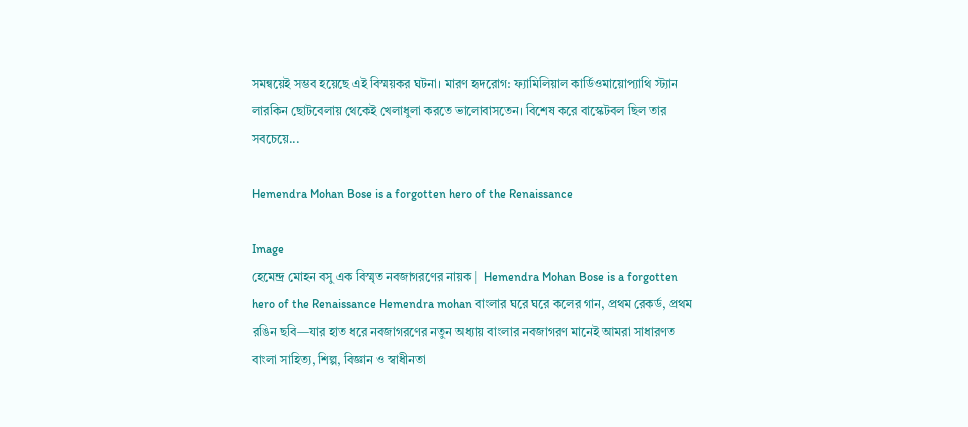সমন্বয়েই সম্ভব হয়েছে এই বিস্ময়কর ঘটনা। মারণ হৃদরোগ: ফ্যামিলিয়াল কার্ডিওমায়োপ্যাথি স্ট্যান লারকিন ছোটবেলায় থেকেই খেলাধুলা করতে ভালোবাসতেন। বিশেষ করে বাস্কেটবল ছিল তার সবচেয়ে...

Hemendra Mohan Bose is a forgotten hero of the Renaissance

Image
হেমেন্দ্র মোহন বসু এক বিস্মৃত নবজাগরণের নায়ক |  Hemendra Mohan Bose is a forgotten hero of the Renaissance Hemendra mohan বাংলার ঘরে ঘরে কলের গান, প্রথম রেকর্ড, প্রথম রঙিন ছবি—যার হাত ধরে নবজাগরণের নতুন অধ্যায় বাংলার নবজাগরণ মানেই আমরা সাধারণত বাংলা সাহিত্য, শিল্প, বিজ্ঞান ও স্বাধীনতা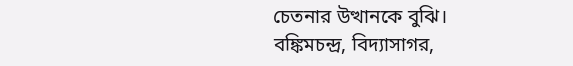চেতনার উত্থানকে বুঝি। বঙ্কিমচন্দ্র, বিদ্যাসাগর,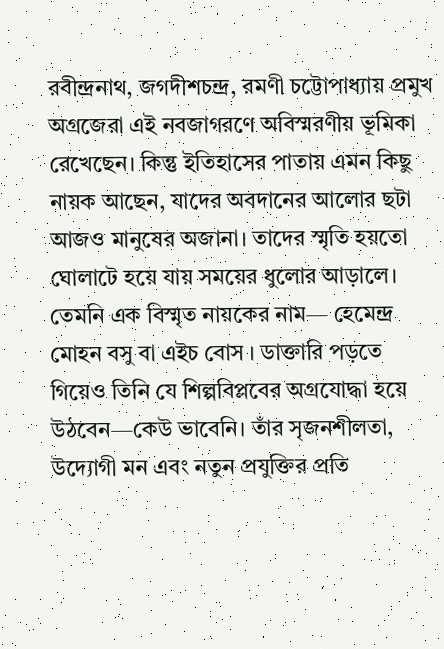রবীন্দ্রনাথ, জগদীশচন্দ্র, রমণী চট্টোপাধ্যায় প্রমুখ অগ্রজেরা এই নবজাগরণে অবিস্মরণীয় ভূমিকা রেখেছেন। কিন্তু ইতিহাসের পাতায় এমন কিছু নায়ক আছেন, যাদের অবদানের আলোর ছটা আজও মানুষের অজানা। তাদের স্মৃতি হয়তো ঘোলাটে হয়ে যায় সময়ের ধুলোর আড়ালে। তেমনি এক বিস্মৃত নায়কের নাম— হেমেন্দ্র মোহন বসু বা এইচ বোস । ডাক্তারি পড়তে গিয়েও তিনি যে শিল্পবিপ্লবের অগ্রযোদ্ধা হয়ে উঠবেন—কেউ ভাবেনি। তাঁর সৃজনশীলতা, উদ্যোগী মন এবং নতুন প্রযুক্তির প্রতি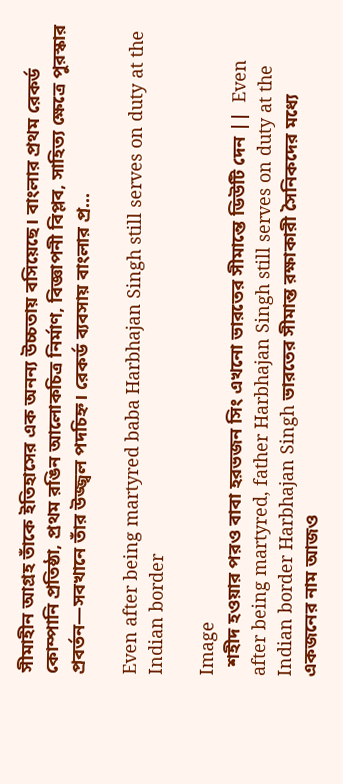সীমাহীন আগ্রহ তাঁকে ইতিহাসের এক অনন্য উচ্চতায় বসিয়েছে। বাংলার প্রথম রেকর্ড কোম্পানি প্রতিষ্ঠা, প্রথম রঙিন আলোকচিত্র নির্মাণ, বিজ্ঞাপনী বিপ্লব, সাহিত্য ক্ষেত্রে পুরস্কার প্রবর্তন—সবখানে তাঁর উজ্জ্বল পদচিহ্ন। রেকর্ড ব্যবসায় বাংলার প্র...

Even after being martyred baba Harbhajan Singh still serves on duty at the Indian border

Image
  শহীদ হওয়ার পরও বাবা হরভজন সিং এখনো ভারতের সীমান্তে ডিউটি দেন ||  Even after being martyred, father Harbhajan Singh still serves on duty at the Indian border Harbhajan Singh ভারতের সীমান্ত রক্ষাকারী সৈনিকদের মধ্যে একজনের নাম আজও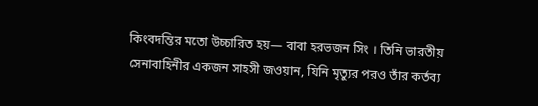কিংবদন্তির মতো উচ্চারিত হয়— বাবা হরভজন সিং । তিনি ভারতীয় সেনাবাহিনীর একজন সাহসী জওয়ান, যিনি মৃত্যুর পরও তাঁর কর্তব্য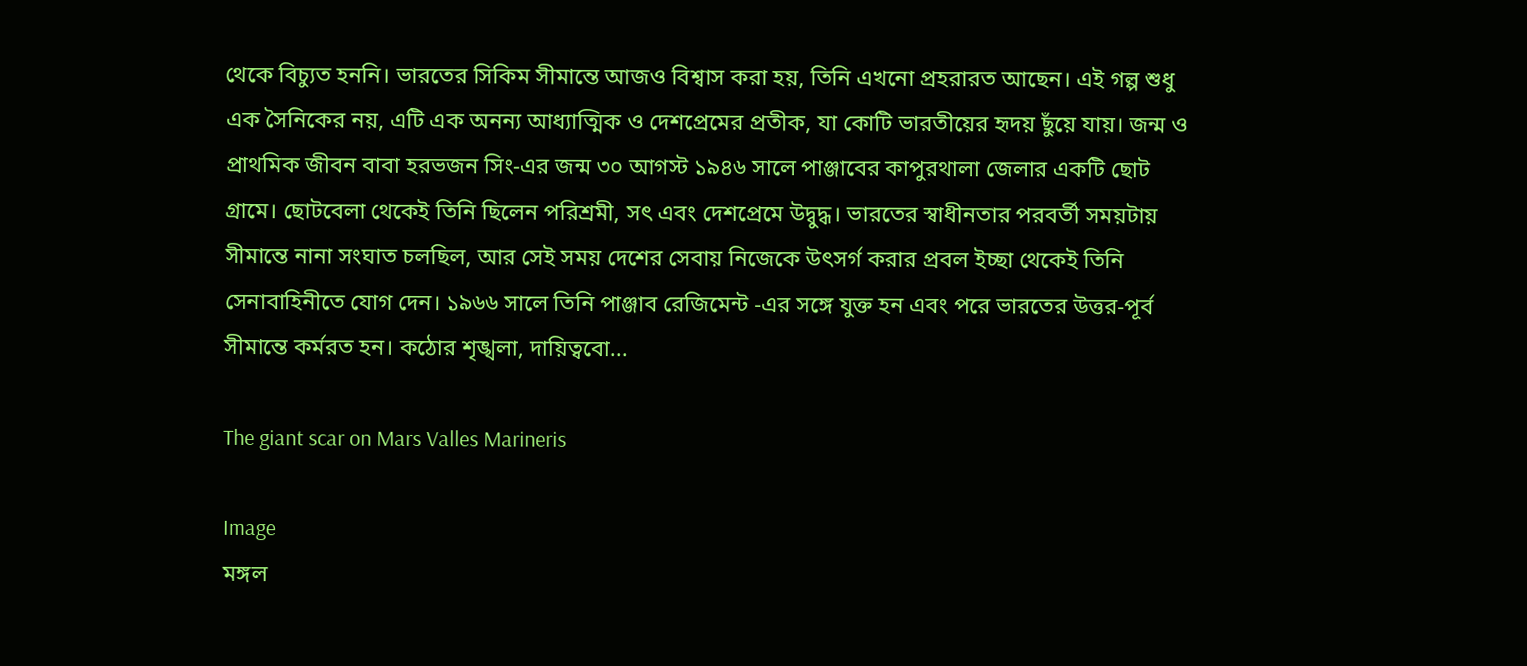থেকে বিচ্যুত হননি। ভারতের সিকিম সীমান্তে আজও বিশ্বাস করা হয়, তিনি এখনো প্রহরারত আছেন। এই গল্প শুধু এক সৈনিকের নয়, এটি এক অনন্য আধ্যাত্মিক ও দেশপ্রেমের প্রতীক, যা কোটি ভারতীয়ের হৃদয় ছুঁয়ে যায়। জন্ম ও প্রাথমিক জীবন বাবা হরভজন সিং-এর জন্ম ৩০ আগস্ট ১৯৪৬ সালে পাঞ্জাবের কাপুরথালা জেলার একটি ছোট গ্রামে। ছোটবেলা থেকেই তিনি ছিলেন পরিশ্রমী, সৎ এবং দেশপ্রেমে উদ্বুদ্ধ। ভারতের স্বাধীনতার পরবর্তী সময়টায় সীমান্তে নানা সংঘাত চলছিল, আর সেই সময় দেশের সেবায় নিজেকে উৎসর্গ করার প্রবল ইচ্ছা থেকেই তিনি সেনাবাহিনীতে যোগ দেন। ১৯৬৬ সালে তিনি পাঞ্জাব রেজিমেন্ট -এর সঙ্গে যুক্ত হন এবং পরে ভারতের উত্তর-পূর্ব সীমান্তে কর্মরত হন। কঠোর শৃঙ্খলা, দায়িত্ববো...

The giant scar on Mars Valles Marineris

Image
মঙ্গল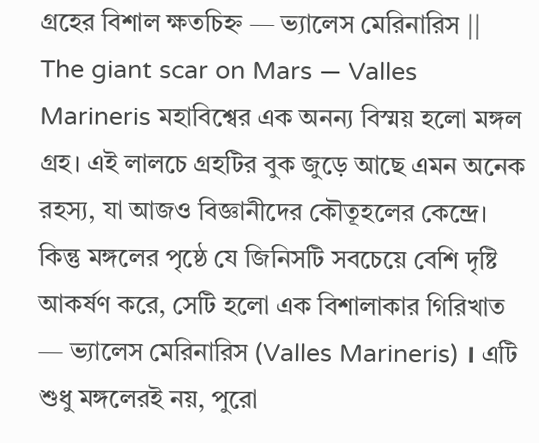গ্রহের বিশাল ক্ষতচিহ্ন — ভ্যালেস মেরিনারিস ||  The giant scar on Mars — Valles Marineris মহাবিশ্বের এক অনন্য বিস্ময় হলো মঙ্গল গ্রহ। এই লালচে গ্রহটির বুক জুড়ে আছে এমন অনেক রহস্য, যা আজও বিজ্ঞানীদের কৌতূহলের কেন্দ্রে। কিন্তু মঙ্গলের পৃষ্ঠে যে জিনিসটি সবচেয়ে বেশি দৃষ্টি আকর্ষণ করে, সেটি হলো এক বিশালাকার গিরিখাত — ভ্যালেস মেরিনারিস (Valles Marineris) । এটি শুধু মঙ্গলেরই নয়, পুরো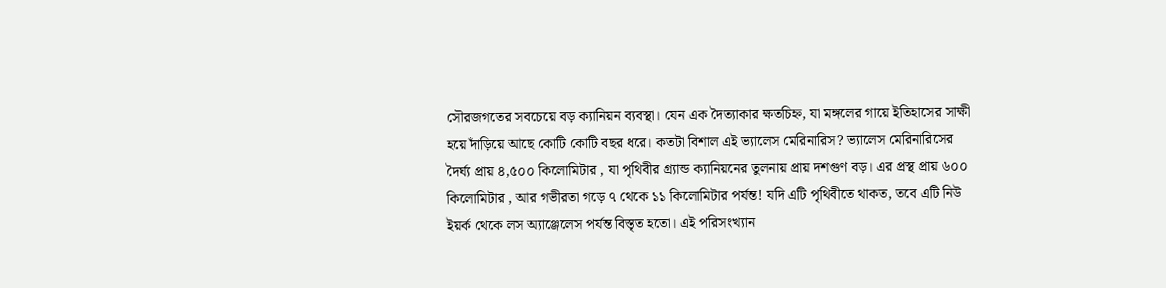সৌরজগতের সবচেয়ে বড় ক্যানিয়ন ব্যবস্থা। যেন এক দৈত্যাকার ক্ষতচিহ্ন, যা মঙ্গলের গায়ে ইতিহাসের সাক্ষী হয়ে দাঁড়িয়ে আছে কোটি কোটি বছর ধরে। কতটা বিশাল এই ভ্যালেস মেরিনারিস? ভ্যালেস মেরিনারিসের দৈর্ঘ্য প্রায় ৪,৫০০ কিলোমিটার , যা পৃথিবীর গ্র্যান্ড ক্যানিয়নের তুলনায় প্রায় দশগুণ বড়। এর প্রস্থ প্রায় ৬০০ কিলোমিটার , আর গভীরতা গড়ে ৭ থেকে ১১ কিলোমিটার পর্যন্ত! যদি এটি পৃথিবীতে থাকত, তবে এটি নিউ ইয়র্ক থেকে লস অ্যাঞ্জেলেস পর্যন্ত বিস্তৃত হতো। এই পরিসংখ্যান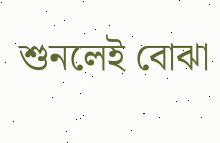শুনলেই বোঝা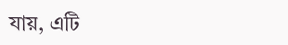যায়, এটি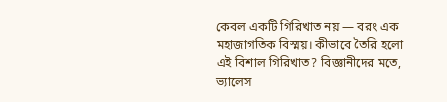কেবল একটি গিরিখাত নয় — বরং এক মহাজাগতিক বিস্ময়। কীভাবে তৈরি হলো এই বিশাল গিরিখাত? বিজ্ঞানীদের মতে, ভ্যালেস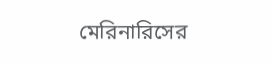মেরিনারিসের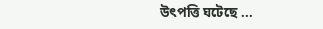উৎপত্তি ঘটেছে ...